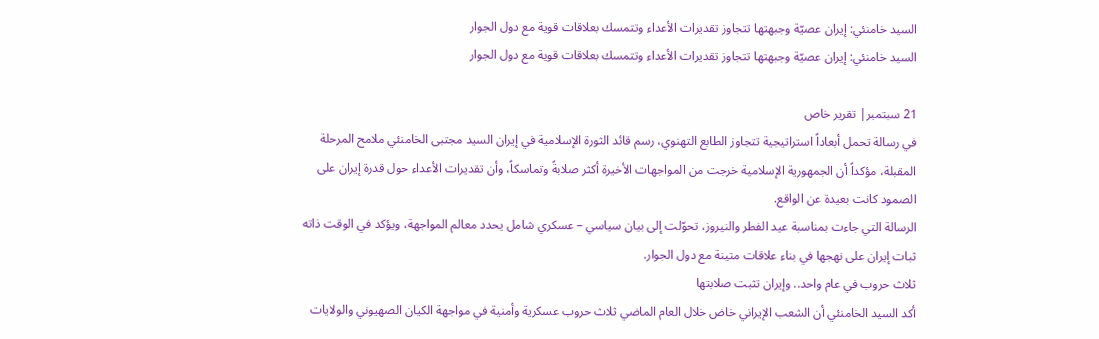السيد خامنئي: إيران عصيّة وجبهتها تتجاوز تقديرات الأعداء وتتمسك بعلاقات قوية مع دول الجوار
السيد خامنئي: إيران عصيّة وجبهتها تتجاوز تقديرات الأعداء وتتمسك بعلاقات قوية مع دول الجوار

21 سبتمبر| تقرير خاص
في رسالة تحمل أبعاداً استراتيجية تتجاوز الطابع التهنوي، رسم قائد الثورة الإسلامية في إيران السيد مجتبى الخامنئي ملامح المرحلة المقبلة، مؤكداً أن الجمهورية الإسلامية خرجت من المواجهات الأخيرة أكثر صلابةً وتماسكاً، وأن تقديرات الأعداء حول قدرة إيران على الصمود كانت بعيدة عن الواقع.
الرسالة التي جاءت بمناسبة عيد الفطر والنيروز، تحوّلت إلى بيان سياسي – عسكري شامل يحدد معالم المواجهة، ويؤكد في الوقت ذاته ثبات إيران على نهجها في بناء علاقات متينة مع دول الجوار.
ثلاث حروب في عام واحد.. وإيران تثبت صلابتها
أكد السيد الخامنئي أن الشعب الإيراني خاض خلال العام الماضي ثلاث حروب عسكرية وأمنية في مواجهة الكيان الصهيوني والولايات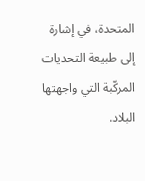المتحدة، في إشارة إلى طبيعة التحديات المركّبة التي واجهتها البلاد.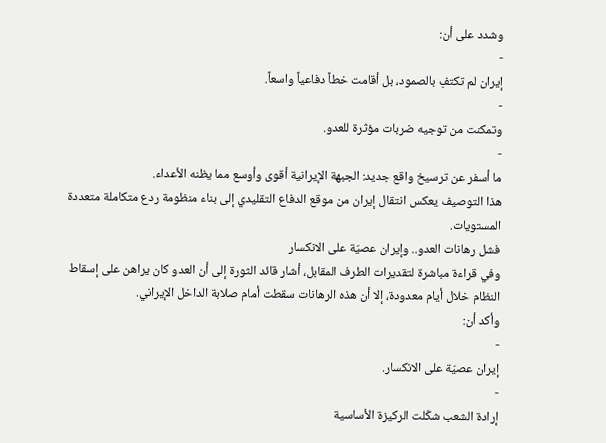وشدد على أن:
-
إيران لم تكتفِ بالصمود، بل أقامت خطاً دفاعياً واسعاً.
-
وتمكنت من توجيه ضربات مؤثرة للعدو.
-
ما أسفر عن ترسيخ واقع جديد: الجبهة الإيرانية أقوى وأوسع مما يظنه الأعداء.
هذا التوصيف يعكس انتقال إيران من موقع الدفاع التقليدي إلى بناء منظومة ردع متكاملة متعددة المستويات.
فشل رهانات العدو.. وإيران عصيّة على الانكسار
وفي قراءة مباشرة لتقديرات الطرف المقابل، أشار قائد الثورة إلى أن العدو كان يراهن على إسقاط النظام خلال أيام معدودة، إلا أن هذه الرهانات سقطت أمام صلابة الداخل الإيراني.
وأكد أن:
-
إيران عصيّة على الانكسار.
-
إرادة الشعب شكّلت الركيزة الأساسية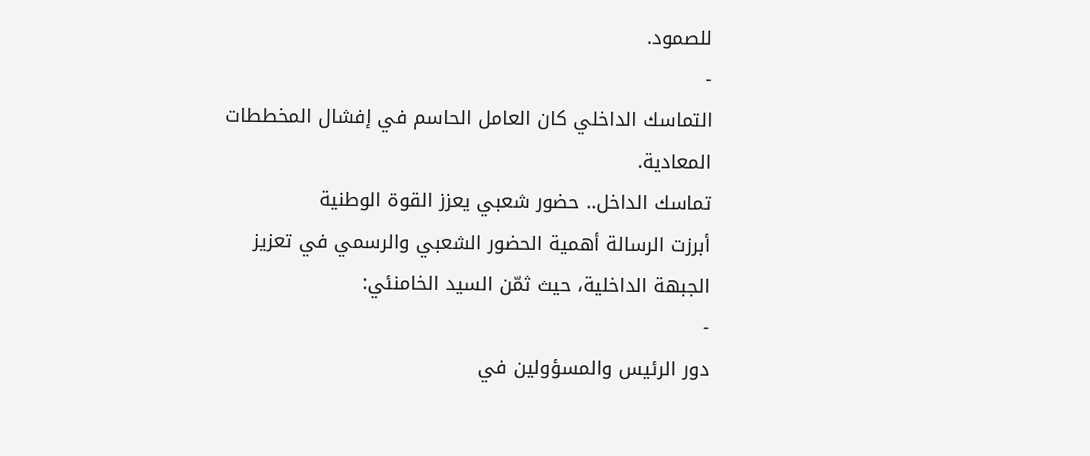للصمود.
-
التماسك الداخلي كان العامل الحاسم في إفشال المخططات المعادية.
تماسك الداخل.. حضور شعبي يعزز القوة الوطنية
أبرزت الرسالة أهمية الحضور الشعبي والرسمي في تعزيز الجبهة الداخلية، حيث ثمّن السيد الخامنئي:
-
دور الرئيس والمسؤولين في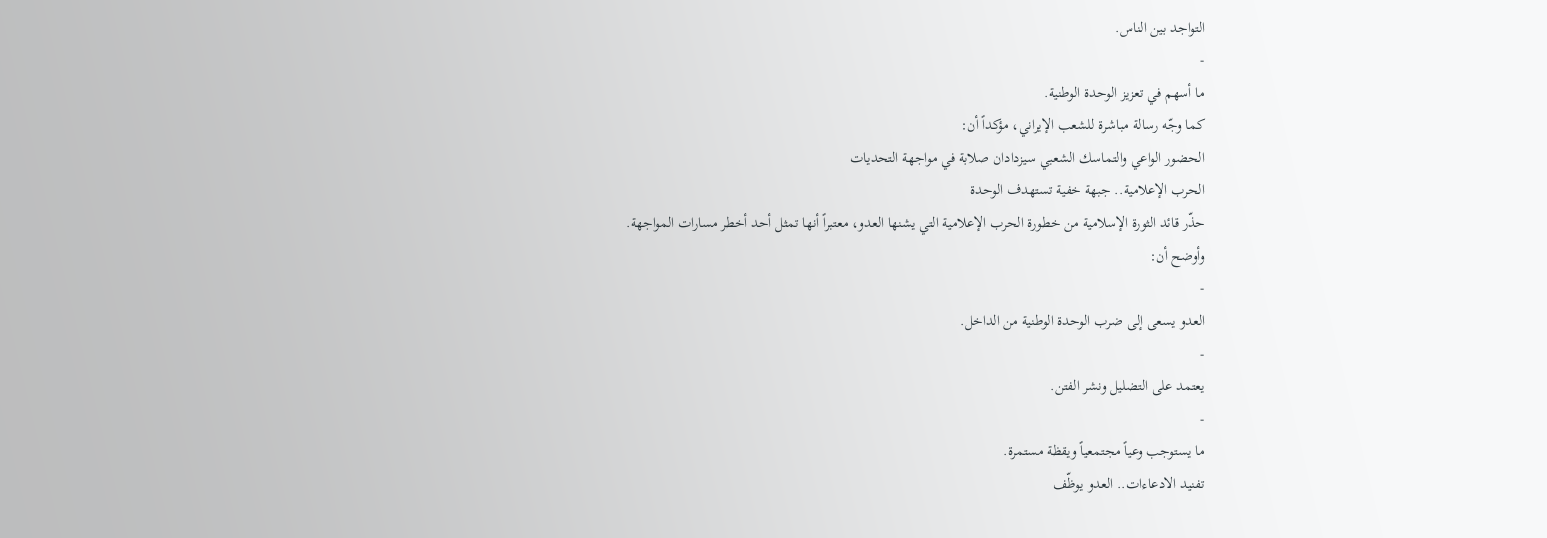التواجد بين الناس.
-
ما أسهم في تعزيز الوحدة الوطنية.
كما وجّه رسالة مباشرة للشعب الإيراني، مؤكداً أن:
الحضور الواعي والتماسك الشعبي سيزدادان صلابة في مواجهة التحديات
الحرب الإعلامية.. جبهة خفية تستهدف الوحدة
حذّر قائد الثورة الإسلامية من خطورة الحرب الإعلامية التي يشنها العدو، معتبراً أنها تمثل أحد أخطر مسارات المواجهة.
وأوضح أن:
-
العدو يسعى إلى ضرب الوحدة الوطنية من الداخل.
-
يعتمد على التضليل ونشر الفتن.
-
ما يستوجب وعياً مجتمعياً ويقظة مستمرة.
تفنيد الادعاءات.. العدو يوظّف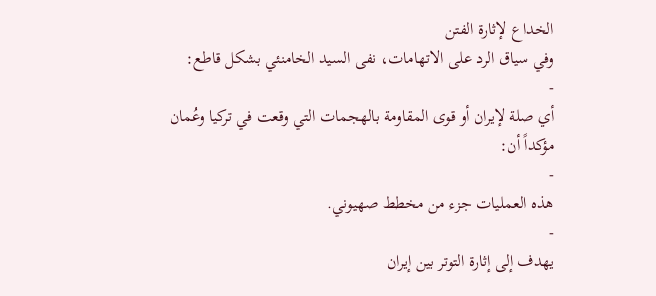الخداع لإثارة الفتن
وفي سياق الرد على الاتهامات، نفى السيد الخامنئي بشكل قاطع:
-
أي صلة لإيران أو قوى المقاومة بالهجمات التي وقعت في تركيا وعُمان
مؤكداً أن:
-
هذه العمليات جزء من مخطط صهيوني.
-
يهدف إلى إثارة التوتر بين إيران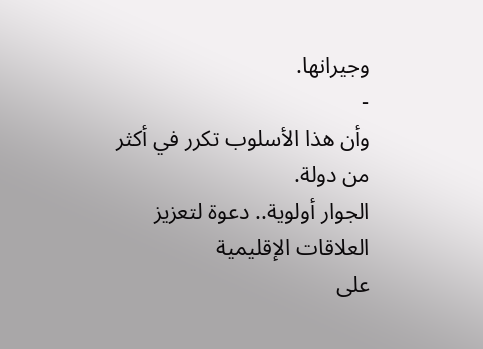وجيرانها.
-
وأن هذا الأسلوب تكرر في أكثر من دولة.
الجوار أولوية.. دعوة لتعزيز العلاقات الإقليمية
على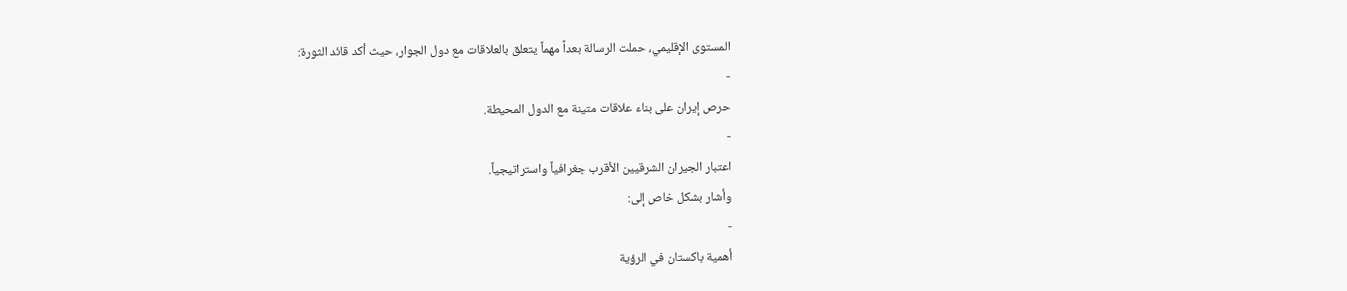المستوى الإقليمي، حملت الرسالة بعداً مهماً يتعلق بالعلاقات مع دول الجوار، حيث أكد قائد الثورة:
-
حرص إيران على بناء علاقات متينة مع الدول المحيطة.
-
اعتبار الجيران الشرقيين الأقرب جغرافياً واستراتيجياً.
وأشار بشكل خاص إلى:
-
أهمية باكستان في الرؤية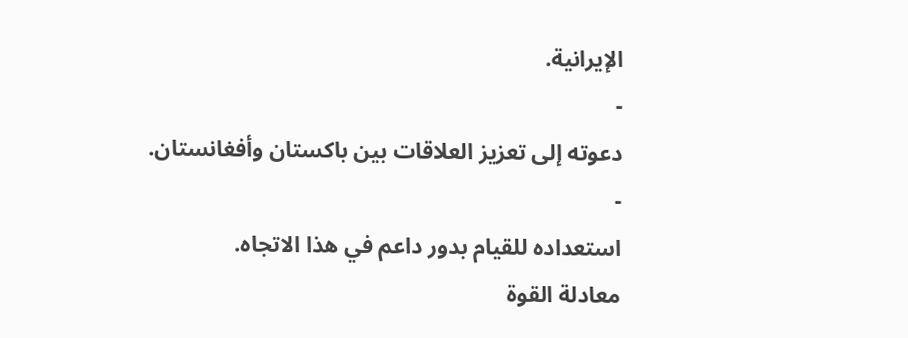الإيرانية.
-
دعوته إلى تعزيز العلاقات بين باكستان وأفغانستان.
-
استعداده للقيام بدور داعم في هذا الاتجاه.
معادلة القوة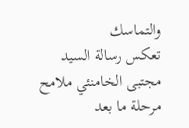والتماسك
تعكس رسالة السيد مجتبى الخامنئي ملامح مرحلة ما بعد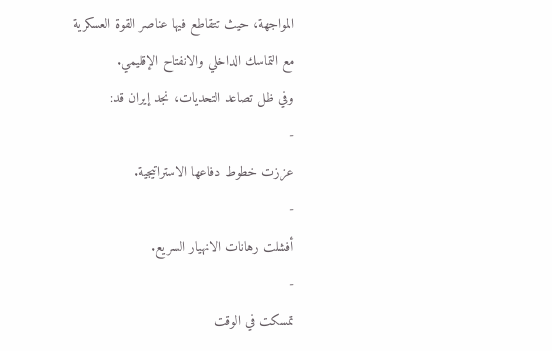المواجهة، حيث تتقاطع فيها عناصر القوة العسكرية مع التماسك الداخلي والانفتاح الإقليمي.
وفي ظل تصاعد التحديات، نجد إيران قد:
-
عززت خطوط دفاعها الاستراتيجية.
-
أفشلت رهانات الانهيار السريع.
-
تمسكت في الوقت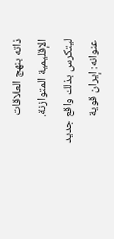ذاته بنهج العلاقات الإقليمية المتوازنة.
ليتكرس بذلك واقع جديد عنوانه: إيران قوية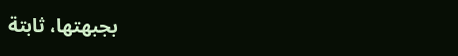بجبهتها، ثابتة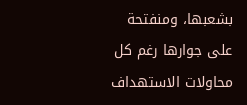بشعبها، ومنفتحة على جوارها رغم كل محاولات الاستهداف